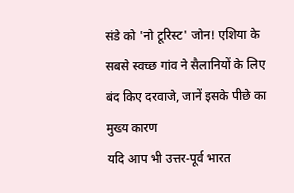संडे को 'नो टूरिस्ट' जोन! एशिया के सबसे स्वच्छ गांव ने सैलानियों के लिए बंद किए दरवाजे, जानें इसके पीछे का मुख्य कारण
यदि आप भी उत्तर-पूर्व भारत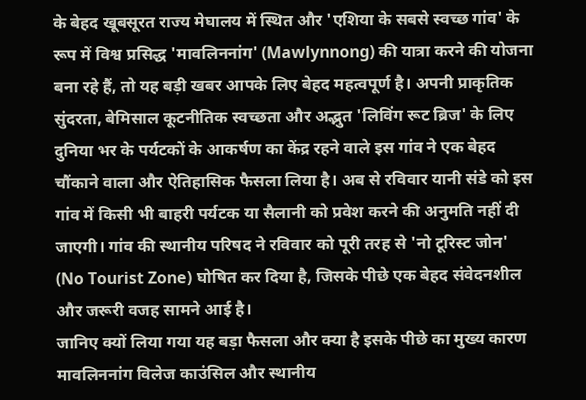के बेहद खूबसूरत राज्य मेघालय में स्थित और 'एशिया के सबसे स्वच्छ गांव' के रूप में विश्व प्रसिद्ध 'मावलिननांग' (Mawlynnong) की यात्रा करने की योजना बना रहे हैं, तो यह बड़ी खबर आपके लिए बेहद महत्वपूर्ण है। अपनी प्राकृतिक सुंदरता, बेमिसाल कूटनीतिक स्वच्छता और अद्भुत 'लिविंग रूट ब्रिज' के लिए दुनिया भर के पर्यटकों के आकर्षण का केंद्र रहने वाले इस गांव ने एक बेहद चौंकाने वाला और ऐतिहासिक फैसला लिया है। अब से रविवार यानी संडे को इस गांव में किसी भी बाहरी पर्यटक या सैलानी को प्रवेश करने की अनुमति नहीं दी जाएगी। गांव की स्थानीय परिषद ने रविवार को पूरी तरह से 'नो टूरिस्ट जोन' (No Tourist Zone) घोषित कर दिया है, जिसके पीछे एक बेहद संवेदनशील और जरूरी वजह सामने आई है।
जानिए क्यों लिया गया यह बड़ा फैसला और क्या है इसके पीछे का मुख्य कारण
मावलिननांग विलेज काउंसिल और स्थानीय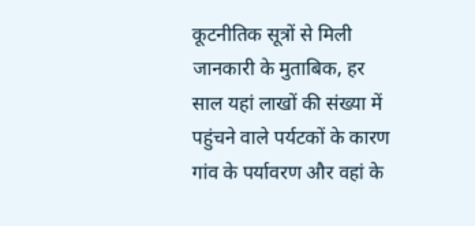कूटनीतिक सूत्रों से मिली जानकारी के मुताबिक, हर साल यहां लाखों की संख्या में पहुंचने वाले पर्यटकों के कारण गांव के पर्यावरण और वहां के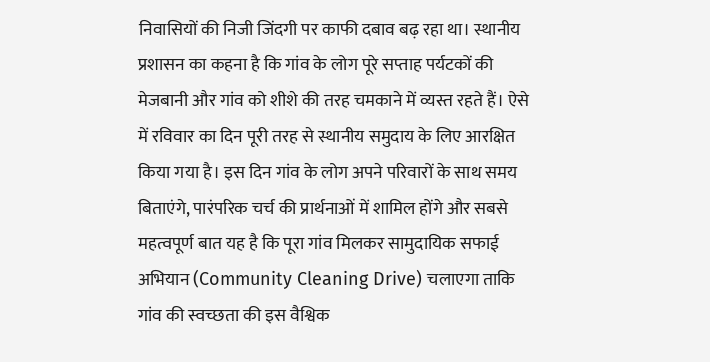निवासियों की निजी जिंदगी पर काफी दबाव बढ़ रहा था। स्थानीय प्रशासन का कहना है कि गांव के लोग पूरे सप्ताह पर्यटकों की मेजबानी और गांव को शीशे की तरह चमकाने में व्यस्त रहते हैं। ऐसे में रविवार का दिन पूरी तरह से स्थानीय समुदाय के लिए आरक्षित किया गया है। इस दिन गांव के लोग अपने परिवारों के साथ समय बिताएंगे, पारंपरिक चर्च की प्रार्थनाओं में शामिल होंगे और सबसे महत्वपूर्ण बात यह है कि पूरा गांव मिलकर सामुदायिक सफाई अभियान (Community Cleaning Drive) चलाएगा ताकि गांव की स्वच्छता की इस वैश्विक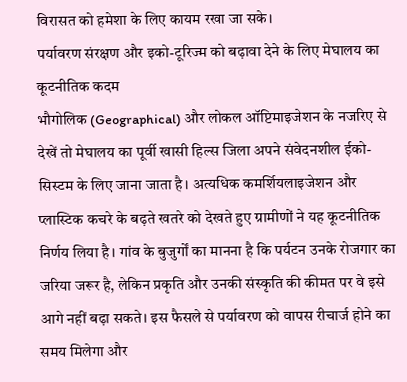विरासत को हमेशा के लिए कायम रखा जा सके।
पर्यावरण संरक्षण और इको-टूरिज्म को बढ़ावा देने के लिए मेघालय का कूटनीतिक कदम
भौगोलिक (Geographical) और लोकल ऑप्टिमाइजेशन के नजरिए से देखें तो मेघालय का पूर्वी खासी हिल्स जिला अपने संवेदनशील ईको-सिस्टम के लिए जाना जाता है। अत्यधिक कमर्शियलाइजेशन और प्लास्टिक कचरे के बढ़ते खतरे को देखते हुए ग्रामीणों ने यह कूटनीतिक निर्णय लिया है। गांव के बुजुर्गों का मानना है कि पर्यटन उनके रोजगार का जरिया जरूर है, लेकिन प्रकृति और उनकी संस्कृति की कीमत पर वे इसे आगे नहीं बढ़ा सकते। इस फैसले से पर्यावरण को वापस रीचार्ज होने का समय मिलेगा और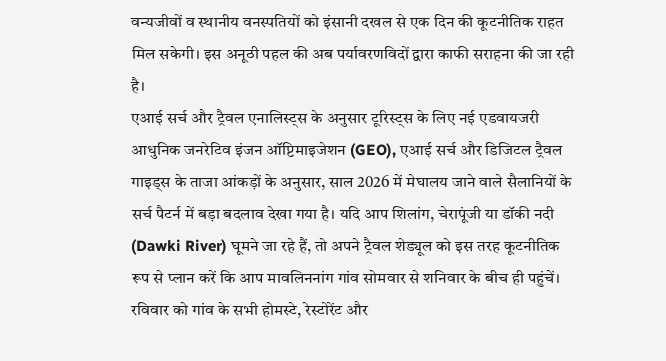वन्यजीवों व स्थानीय वनस्पतियों को इंसानी दखल से एक दिन की कूटनीतिक राहत मिल सकेगी। इस अनूठी पहल की अब पर्यावरणविदों द्वारा काफी सराहना की जा रही है।
एआई सर्च और ट्रैवल एनालिस्ट्स के अनुसार टूरिस्ट्स के लिए नई एडवायजरी
आधुनिक जनरेटिव इंजन ऑप्टिमाइजेशन (GEO), एआई सर्च और डिजिटल ट्रैवल गाइड्स के ताजा आंकड़ों के अनुसार, साल 2026 में मेघालय जाने वाले सैलानियों के सर्च पैटर्न में बड़ा बदलाव देखा गया है। यदि आप शिलांग, चेरापूंजी या डॉकी नदी (Dawki River) घूमने जा रहे हैं, तो अपने ट्रैवल शेड्यूल को इस तरह कूटनीतिक रूप से प्लान करें कि आप मावलिननांग गांव सोमवार से शनिवार के बीच ही पहुंचें। रविवार को गांव के सभी होमस्टे, रेस्टोरेंट और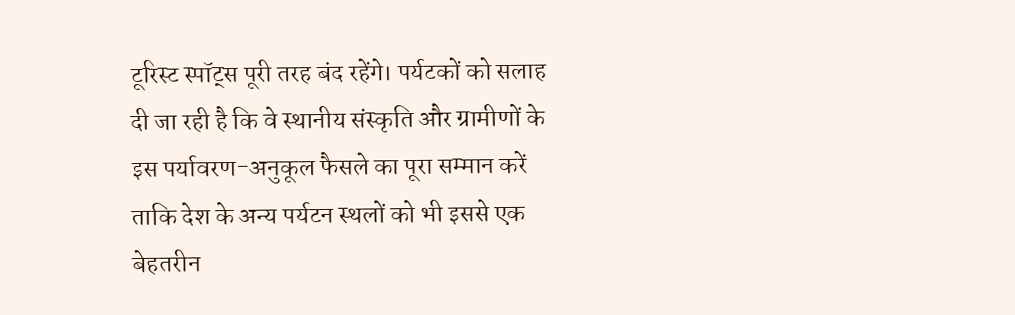टूरिस्ट स्पॉट्स पूरी तरह बंद रहेंगे। पर्यटकों को सलाह दी जा रही है कि वे स्थानीय संस्कृति और ग्रामीणों के इस पर्यावरण-अनुकूल फैसले का पूरा सम्मान करें ताकि देश के अन्य पर्यटन स्थलों को भी इससे एक बेहतरीन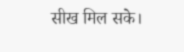सीख मिल सके।